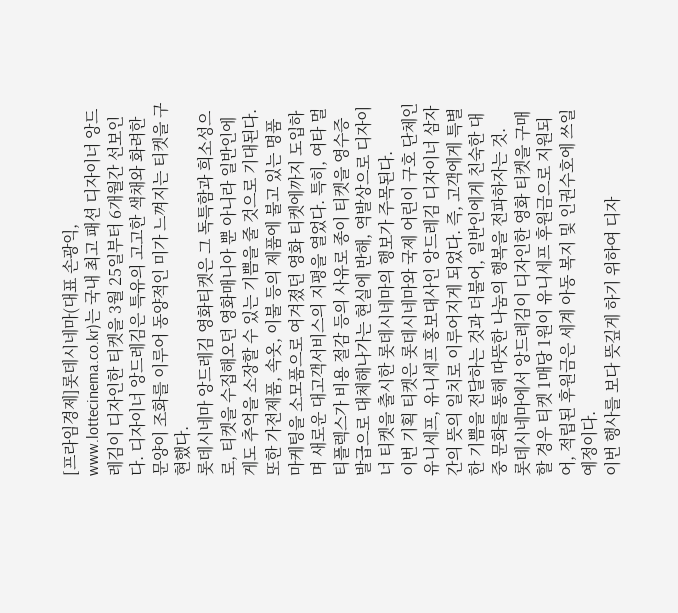[프라임경제]롯데시네마(대표 손광익, www.lottecinema.co.kr)는 국내 최고 패션 디자이너 앙드레김이 디자인한 티켓을 3월 25일부터 6개월간 선보인다. 디자이너 앙드레김은 특유의 고고한 색채와 화려한 문양이 조화를 이루어 동양적인 미가 느껴지는 티켓을 구현했다.
롯데시네마 앙드레김 영화티켓은 그 독특함과 희소성으로, 티켓을 수집해오던 영화매니아 뿐 아니라 일반인에게도 추억을 소장할 수 있는 기쁨을 줄 것으로 기대된다. 또한 가전제품, 속옷, 이불 등의 제품에 불고 있는 명품 마케팅을 소모품으로 여겨졌던 영화 티켓에까지 도입하며 새로운 대고객서비스의 지평을 열었다. 특히, 여타 멀티플렉스가 비용 절감 등의 사유로 종이 티켓을 영수증 발급으로 대체해나가는 현실에 반해, 역발상으로 디자이너 티켓을 출시한 롯데시네마의 행보가 주목된다.
이번 기획 티켓은 롯데시네마와 국제 어린이 구호 단체인 유니세프, 유니세프 홍보대사인 앙드레김 디자이너 삼자간의 뜻의 일치로 이루어지게 되었다. 즉, 고객에게 특별한 기쁨을 전달하는 것과 더불어, 일반인에게 친숙한 대중 문화를 통해 따뜻한 나눔의 행복을 전파하자는 것.
롯데시네마에서 앙드레김이 디자인한 영화 티켓을 구매할 경우 티켓 1매당 1원이 유니세프 후원금으로 지원되어, 적립된 후원금은 세계 아동 복지 및 인권수호에 쓰일 예정이다.
이번 행사를 보다 뜻깊게 하기 위하여 디자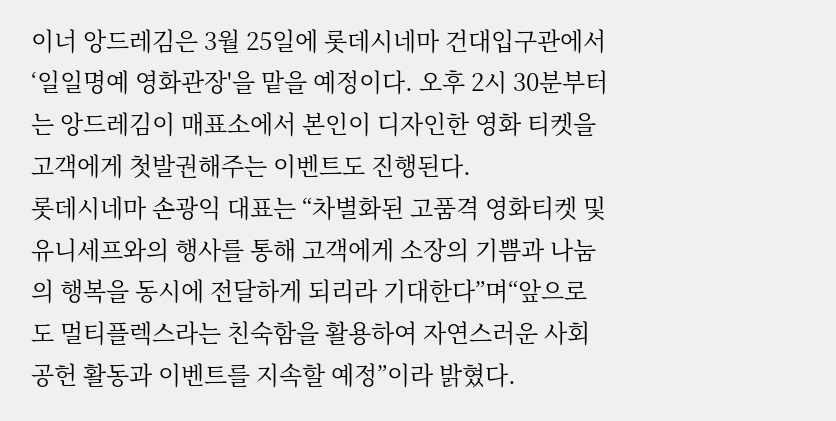이너 앙드레김은 3월 25일에 롯데시네마 건대입구관에서 ‘일일명예 영화관장'을 맡을 예정이다. 오후 2시 30분부터는 앙드레김이 매표소에서 본인이 디자인한 영화 티켓을 고객에게 첫발권해주는 이벤트도 진행된다.
롯데시네마 손광익 대표는 “차별화된 고품격 영화티켓 및 유니세프와의 행사를 통해 고객에게 소장의 기쁨과 나눔의 행복을 동시에 전달하게 되리라 기대한다”며“앞으로도 멀티플렉스라는 친숙함을 활용하여 자연스러운 사회 공헌 활동과 이벤트를 지속할 예정”이라 밝혔다.